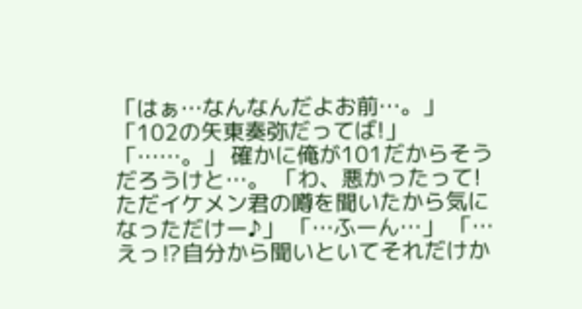「はぁ…なんなんだよお前…。」 「102の矢東奏弥だってば!」 「……。」 確かに俺が101だからそうだろうけと…。 「わ、悪かったって! ただイケメン君の噂を聞いたから気になっただけー♪」 「…ふーん…」 「…えっ⁉自分から聞いといてそれだけか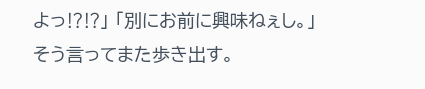よっ⁉⁉」 「別にお前に興味ねぇし。」 そう言ってまた歩き出す。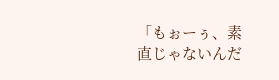「もぉーぅ、素直じゃないんだ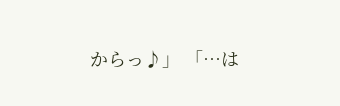からっ♪」 「…は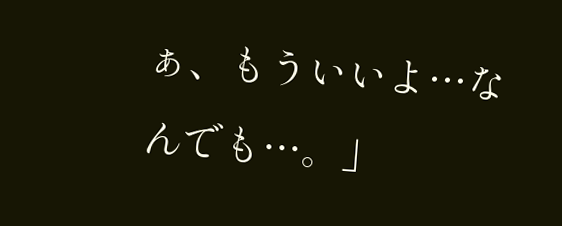ぁ、もういいよ…なんでも…。」